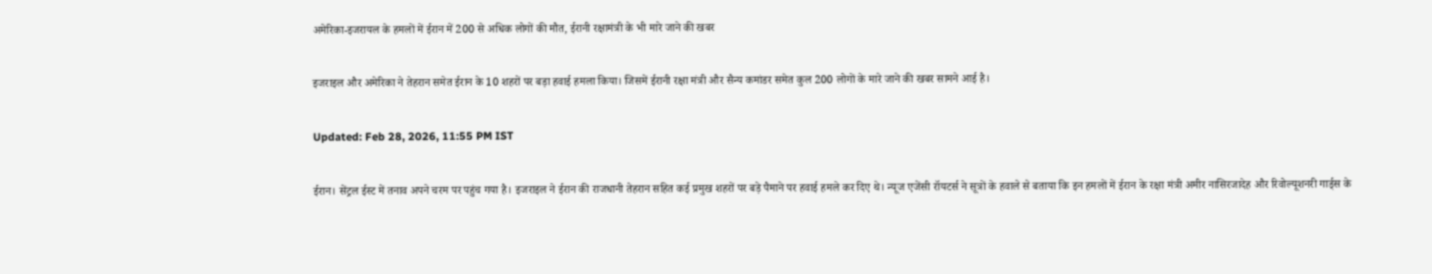अमेरिका-इजरायल के हमलों में ईरान में 200 से अधिक लोगों की मौत, ईरानी रक्षामंत्री के भी मारे जाने की खबर

इजराइल और अमेरिका ने तेहरान समेत ईरान के 10 शहरों पर बड़ा हवाई हमला किया। जिसमें ईरानी रक्षा मंत्री और सैन्य कमांडर समेत कुल 200 लोगों के मारे जाने की खबर सामने आई है।

Updated: Feb 28, 2026, 11:55 PM IST

ईरान। सेंट्रल ईस्ट में तनाव अपने चरम पर पहुंच गया है। इजराइल ने ईरान की राजधानी तेहरान सहित कई प्रमुख शहरों पर बड़े पैमाने पर हवाई हमले कर दिए थे। न्यूज एजेंसी रॉयटर्स ने सूत्रों के हवाले से बताया कि इन हमलों में ईरान के रक्षा मंत्री अमीर नासिरजादेह और रिवोल्यूशनरी गार्ड्स के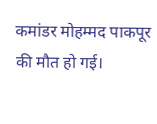कमांडर मोहम्मद पाकपूर की मौत हो गई।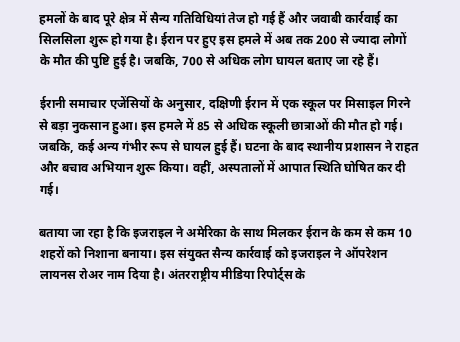हमलों के बाद पूरे क्षेत्र में सैन्य गतिविधियां तेज हो गई हैं और जवाबी कार्रवाई का सिलसिला शुरू हो गया है। ईरान पर हुए इस हमले में अब तक 200 से ज्यादा लोगों के मौत की पुष्टि हुई है। जबकि, 700 से अधिक लोग घायल बताए जा रहे हैं।

ईरानी समाचार एजेंसियों के अनुसार, दक्षिणी ईरान में एक स्कूल पर मिसाइल गिरने से बड़ा नुकसान हुआ। इस हमले में 85 से अधिक स्कूली छात्राओं की मौत हो गई। जबकि, कई अन्य गंभीर रूप से घायल हुई हैं। घटना के बाद स्थानीय प्रशासन ने राहत और बचाव अभियान शुरू किया। वहीं, अस्पतालों में आपात स्थिति घोषित कर दी गई।

बताया जा रहा है कि इजराइल ने अमेरिका के साथ मिलकर ईरान के कम से कम 10 शहरों को निशाना बनाया। इस संयुक्त सैन्य कार्रवाई को इजराइल ने ऑपरेशन लायनस रोअर नाम दिया है। अंतरराष्ट्रीय मीडिया रिपोर्ट्स के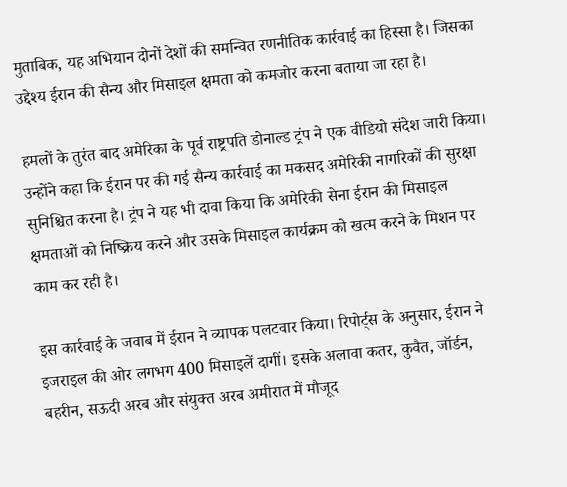मुताबिक, यह अभियान दोनों देशों की समन्वित रणनीतिक कार्रवाई का हिस्सा है। जिसका उद्देश्य ईरान की सैन्य और मिसाइल क्षमता को कमजोर करना बताया जा रहा है।

हमलों के तुरंत बाद अमेरिका के पूर्व राष्ट्रपति डोनाल्ड ट्रंप ने एक वीडियो संदेश जारी किया। उन्होंने कहा कि ईरान पर की गई सैन्य कार्रवाई का मकसद अमेरिकी नागरिकों की सुरक्षा सुनिश्चित करना है। ट्रंप ने यह भी दावा किया कि अमेरिकी सेना ईरान की मिसाइल क्षमताओं को निष्क्रिय करने और उसके मिसाइल कार्यक्रम को खत्म करने के मिशन पर काम कर रही है।

इस कार्रवाई के जवाब में ईरान ने व्यापक पलटवार किया। रिपोर्ट्स के अनुसार, ईरान ने इजराइल की ओर लगभग 400 मिसाइलें दागीं। इसके अलावा कतर, कुवैत, जॉर्डन, बहरीन, सऊदी अरब और संयुक्त अरब अमीरात में मौजूद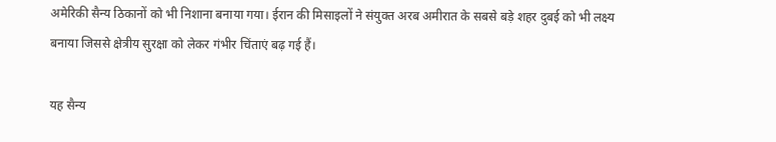अमेरिकी सैन्य ठिकानों को भी निशाना बनाया गया। ईरान की मिसाइलों ने संयुक्त अरब अमीरात के सबसे बड़े शहर दुबई को भी लक्ष्य बनाया जिससे क्षेत्रीय सुरक्षा को लेकर गंभीर चिंताएं बढ़ गई हैं।

यह सैन्य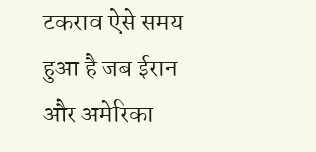टकराव ऐसे समय हुआ है जब ईरान और अमेरिका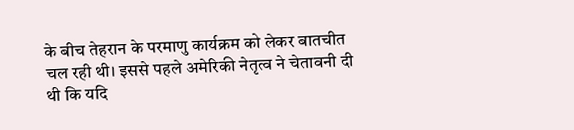के बीच तेहरान के परमाणु कार्यक्रम को लेकर बातचीत चल रही थी। इससे पहले अमेरिकी नेतृत्व ने चेतावनी दी थी कि यदि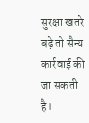सुरक्षा खतरे बढ़े तो सैन्य कार्रवाई की जा सकती है।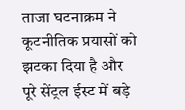ताजा घटनाक्रम ने कूटनीतिक प्रयासों को झटका दिया है और पूरे सेंट्रल ईस्ट में बड़े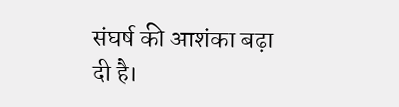संघर्ष की आशंका बढ़ा दी है।